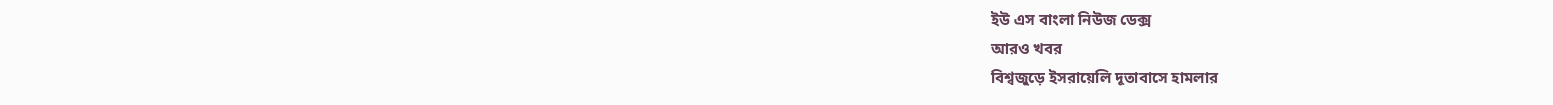ইউ এস বাংলা নিউজ ডেক্স
আরও খবর
বিশ্বজুড়ে ইসরায়েলি দূতাবাসে হামলার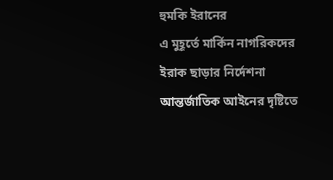হুমকি ইরানের
এ মুহূর্তে মার্কিন নাগরিকদের ইরাক ছাড়ার নির্দেশনা
আন্তর্জাতিক আইনের দৃষ্টিতে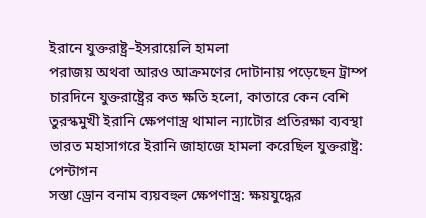ইরানে যুক্তরাষ্ট্র–ইসরায়েলি হামলা
পরাজয় অথবা আরও আক্রমণের দোটানায় পড়েছেন ট্রাম্প
চারদিনে যুক্তরাষ্ট্রের কত ক্ষতি হলো, কাতারে কেন বেশি
তুরস্কমুখী ইরানি ক্ষেপণাস্ত্র থামাল ন্যাটোর প্রতিরক্ষা ব্যবস্থা
ভারত মহাসাগরে ইরানি জাহাজে হামলা করেছিল যুক্তরাষ্ট্র: পেন্টাগন
সস্তা ড্রোন বনাম ব্যয়বহুল ক্ষেপণাস্ত্র: ক্ষয়যুদ্ধের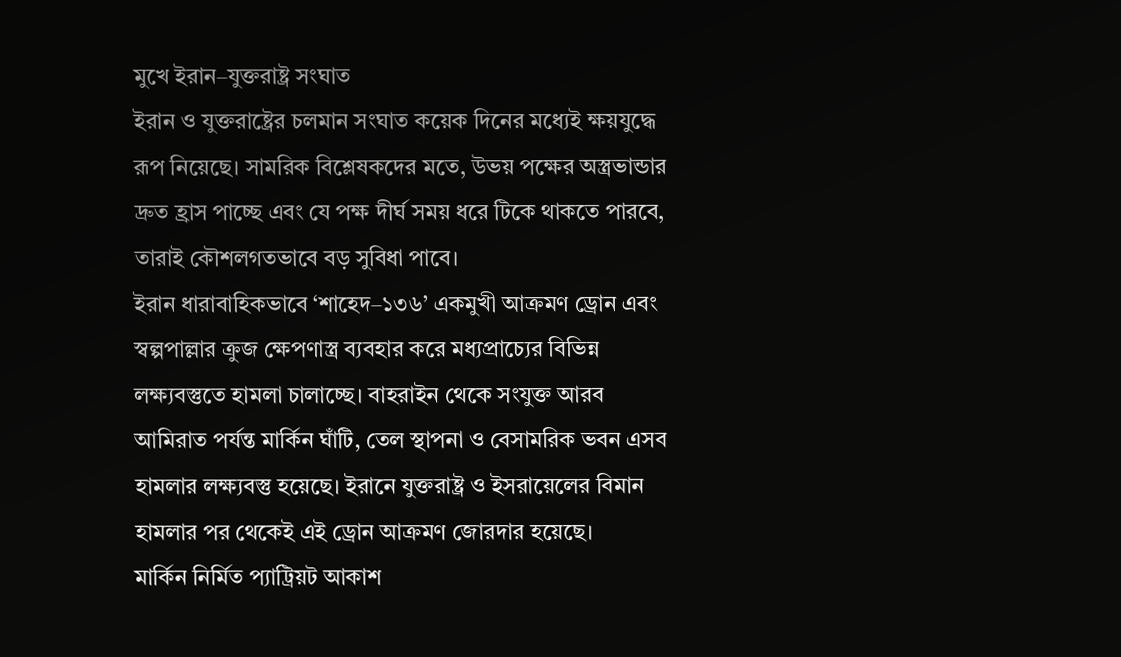মুখে ইরান–যুক্তরাষ্ট্র সংঘাত
ইরান ও যুক্তরাষ্ট্রের চলমান সংঘাত কয়েক দিনের মধ্যেই ক্ষয়যুদ্ধে রূপ নিয়েছে। সামরিক বিশ্লেষকদের মতে, উভয় পক্ষের অস্ত্রভান্ডার দ্রুত হ্রাস পাচ্ছে এবং যে পক্ষ দীর্ঘ সময় ধরে টিকে থাকতে পারবে, তারাই কৌশলগতভাবে বড় সুবিধা পাবে।
ইরান ধারাবাহিকভাবে ‘শাহেদ–১৩৬’ একমুখী আক্রমণ ড্রোন এবং স্বল্পপাল্লার ক্রুজ ক্ষেপণাস্ত্র ব্যবহার করে মধ্যপ্রাচ্যের বিভিন্ন লক্ষ্যবস্তুতে হামলা চালাচ্ছে। বাহরাইন থেকে সংযুক্ত আরব আমিরাত পর্যন্ত মার্কিন ঘাঁটি, তেল স্থাপনা ও বেসামরিক ভবন এসব হামলার লক্ষ্যবস্তু হয়েছে। ইরানে যুক্তরাষ্ট্র ও ইসরায়েলের বিমান হামলার পর থেকেই এই ড্রোন আক্রমণ জোরদার হয়েছে।
মার্কিন নির্মিত প্যাট্রিয়ট আকাশ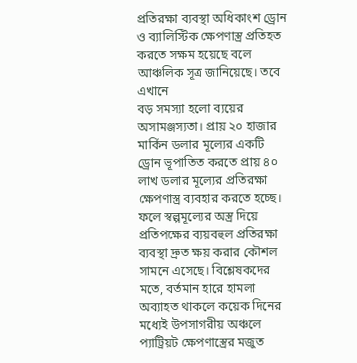প্রতিরক্ষা ব্যবস্থা অধিকাংশ ড্রোন ও ব্যালিস্টিক ক্ষেপণাস্ত্র প্রতিহত করতে সক্ষম হয়েছে বলে আঞ্চলিক সূত্র জানিয়েছে। তবে এখানে
বড় সমস্যা হলো ব্যয়ের অসামঞ্জস্যতা। প্রায় ২০ হাজার মার্কিন ডলার মূল্যের একটি ড্রোন ভূপাতিত করতে প্রায় ৪০ লাখ ডলার মূল্যের প্রতিরক্ষা ক্ষেপণাস্ত্র ব্যবহার করতে হচ্ছে। ফলে স্বল্পমূল্যের অস্ত্র দিয়ে প্রতিপক্ষের ব্যয়বহুল প্রতিরক্ষা ব্যবস্থা দ্রুত ক্ষয় করার কৌশল সামনে এসেছে। বিশ্লেষকদের মতে, বর্তমান হারে হামলা অব্যাহত থাকলে কয়েক দিনের মধ্যেই উপসাগরীয় অঞ্চলে প্যাট্রিয়ট ক্ষেপণাস্ত্রের মজুত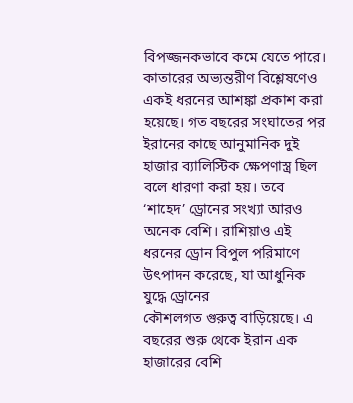বিপজ্জনকভাবে কমে যেতে পারে। কাতারের অভ্যন্তরীণ বিশ্লেষণেও একই ধরনের আশঙ্কা প্রকাশ করা হয়েছে। গত বছরের সংঘাতের পর ইরানের কাছে আনুমানিক দুই হাজার ব্যালিস্টিক ক্ষেপণাস্ত্র ছিল বলে ধারণা করা হয়। তবে ‘শাহেদ’ ড্রোনের সংখ্যা আরও অনেক বেশি। রাশিয়াও এই ধরনের ড্রোন বিপুল পরিমাণে উৎপাদন করেছে, যা আধুনিক যুদ্ধে ড্রোনের
কৌশলগত গুরুত্ব বাড়িয়েছে। এ বছরের শুরু থেকে ইরান এক হাজারের বেশি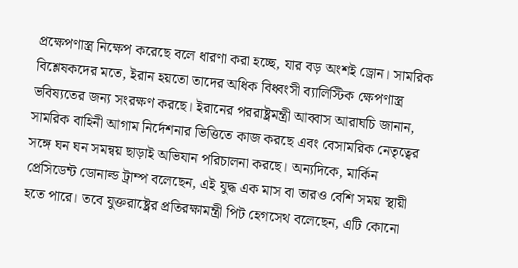প্রক্ষেপণাস্ত্র নিক্ষেপ করেছে বলে ধারণা করা হচ্ছে, যার বড় অংশই ড্রোন। সামরিক বিশ্লেষকদের মতে, ইরান হয়তো তাদের অধিক বিধ্বংসী ব্যালিস্টিক ক্ষেপণাস্ত্র ভবিষ্যতের জন্য সংরক্ষণ করছে। ইরানের পররাষ্ট্রমন্ত্রী আব্বাস আরাঘচি জানান, সামরিক বাহিনী আগাম নির্দেশনার ভিত্তিতে কাজ করছে এবং বেসামরিক নেতৃত্বের সঙ্গে ঘন ঘন সমন্বয় ছাড়াই অভিযান পরিচালনা করছে। অন্যদিকে, মার্কিন প্রেসিডেন্ট ডোনাল্ড ট্রাম্প বলেছেন, এই যুদ্ধ এক মাস বা তারও বেশি সময় স্থায়ী হতে পারে। তবে যুক্তরাষ্ট্রের প্রতিরক্ষামন্ত্রী পিট হেগসেথ বলেছেন, এটি কোনো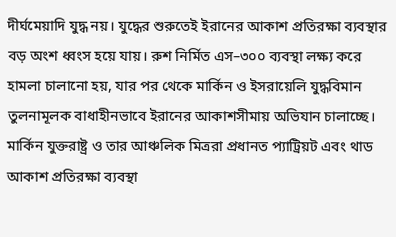দীর্ঘমেয়াদি যুদ্ধ নয়। যুদ্ধের শুরুতেই ইরানের আকাশ প্রতিরক্ষা ব্যবস্থার বড় অংশ ধ্বংস হয়ে যায়। রুশ নির্মিত এস–৩০০ ব্যবস্থা লক্ষ্য করে
হামলা চালানো হয়, যার পর থেকে মার্কিন ও ইসরায়েলি যুদ্ধবিমান তুলনামূলক বাধাহীনভাবে ইরানের আকাশসীমায় অভিযান চালাচ্ছে। মার্কিন যুক্তরাষ্ট্র ও তার আঞ্চলিক মিত্ররা প্রধানত প্যাট্রিয়ট এবং থাড আকাশ প্রতিরক্ষা ব্যবস্থা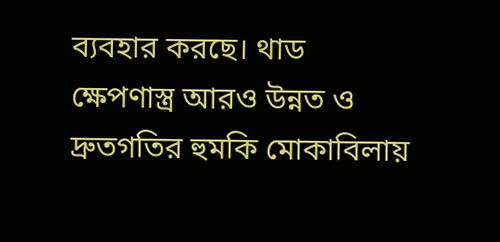ব্যবহার করছে। থাড ক্ষেপণাস্ত্র আরও উন্নত ও দ্রুতগতির হুমকি মোকাবিলায়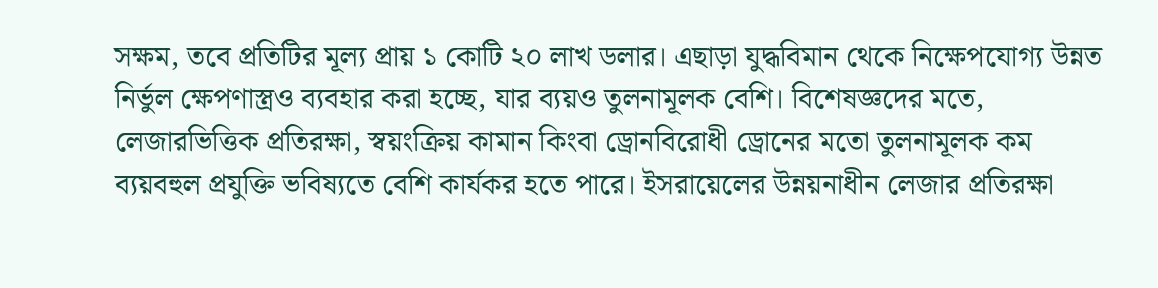সক্ষম, তবে প্রতিটির মূল্য প্রায় ১ কোটি ২০ লাখ ডলার। এছাড়া যুদ্ধবিমান থেকে নিক্ষেপযোগ্য উন্নত নির্ভুল ক্ষেপণাস্ত্রও ব্যবহার করা হচ্ছে, যার ব্যয়ও তুলনামূলক বেশি। বিশেষজ্ঞদের মতে, লেজারভিত্তিক প্রতিরক্ষা, স্বয়ংক্রিয় কামান কিংবা ড্রোনবিরোধী ড্রোনের মতো তুলনামূলক কম ব্যয়বহুল প্রযুক্তি ভবিষ্যতে বেশি কার্যকর হতে পারে। ইসরায়েলের উন্নয়নাধীন লেজার প্রতিরক্ষা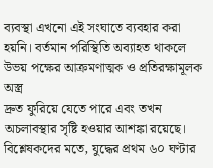ব্যবস্থা এখনো এই সংঘাতে ব্যবহার করা হয়নি। বর্তমান পরিস্থিতি অব্যাহত থাকলে উভয় পক্ষের আক্রমণাত্মক ও প্রতিরক্ষামূলক অস্ত্র
দ্রুত ফুরিয়ে যেতে পারে এবং তখন অচলাবস্থার সৃষ্টি হওয়ার আশঙ্কা রয়েছে। বিশ্লেষকদের মতে, যুদ্ধের প্রথম ৬০ ঘণ্টার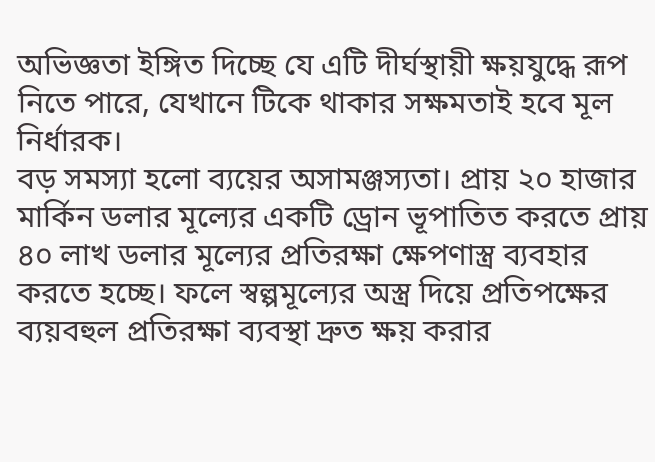অভিজ্ঞতা ইঙ্গিত দিচ্ছে যে এটি দীর্ঘস্থায়ী ক্ষয়যুদ্ধে রূপ নিতে পারে, যেখানে টিকে থাকার সক্ষমতাই হবে মূল নির্ধারক।
বড় সমস্যা হলো ব্যয়ের অসামঞ্জস্যতা। প্রায় ২০ হাজার মার্কিন ডলার মূল্যের একটি ড্রোন ভূপাতিত করতে প্রায় ৪০ লাখ ডলার মূল্যের প্রতিরক্ষা ক্ষেপণাস্ত্র ব্যবহার করতে হচ্ছে। ফলে স্বল্পমূল্যের অস্ত্র দিয়ে প্রতিপক্ষের ব্যয়বহুল প্রতিরক্ষা ব্যবস্থা দ্রুত ক্ষয় করার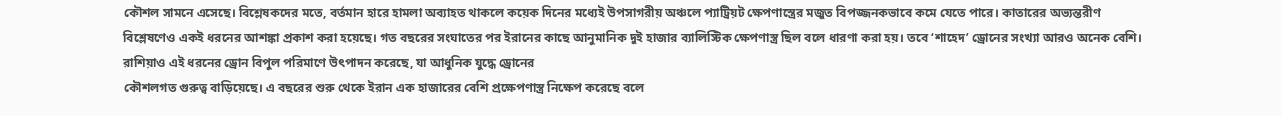কৌশল সামনে এসেছে। বিশ্লেষকদের মতে, বর্তমান হারে হামলা অব্যাহত থাকলে কয়েক দিনের মধ্যেই উপসাগরীয় অঞ্চলে প্যাট্রিয়ট ক্ষেপণাস্ত্রের মজুত বিপজ্জনকভাবে কমে যেতে পারে। কাতারের অভ্যন্তরীণ বিশ্লেষণেও একই ধরনের আশঙ্কা প্রকাশ করা হয়েছে। গত বছরের সংঘাতের পর ইরানের কাছে আনুমানিক দুই হাজার ব্যালিস্টিক ক্ষেপণাস্ত্র ছিল বলে ধারণা করা হয়। তবে ‘শাহেদ’ ড্রোনের সংখ্যা আরও অনেক বেশি। রাশিয়াও এই ধরনের ড্রোন বিপুল পরিমাণে উৎপাদন করেছে, যা আধুনিক যুদ্ধে ড্রোনের
কৌশলগত গুরুত্ব বাড়িয়েছে। এ বছরের শুরু থেকে ইরান এক হাজারের বেশি প্রক্ষেপণাস্ত্র নিক্ষেপ করেছে বলে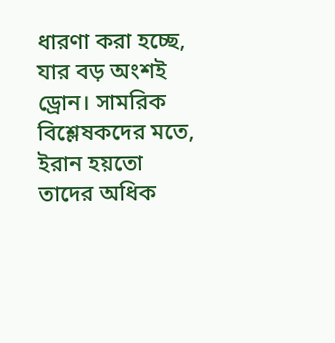ধারণা করা হচ্ছে, যার বড় অংশই ড্রোন। সামরিক বিশ্লেষকদের মতে, ইরান হয়তো তাদের অধিক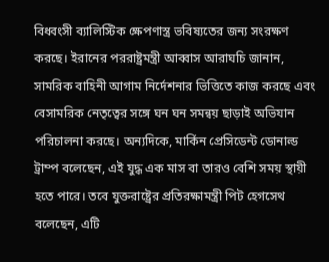বিধ্বংসী ব্যালিস্টিক ক্ষেপণাস্ত্র ভবিষ্যতের জন্য সংরক্ষণ করছে। ইরানের পররাষ্ট্রমন্ত্রী আব্বাস আরাঘচি জানান, সামরিক বাহিনী আগাম নির্দেশনার ভিত্তিতে কাজ করছে এবং বেসামরিক নেতৃত্বের সঙ্গে ঘন ঘন সমন্বয় ছাড়াই অভিযান পরিচালনা করছে। অন্যদিকে, মার্কিন প্রেসিডেন্ট ডোনাল্ড ট্রাম্প বলেছেন, এই যুদ্ধ এক মাস বা তারও বেশি সময় স্থায়ী হতে পারে। তবে যুক্তরাষ্ট্রের প্রতিরক্ষামন্ত্রী পিট হেগসেথ বলেছেন, এটি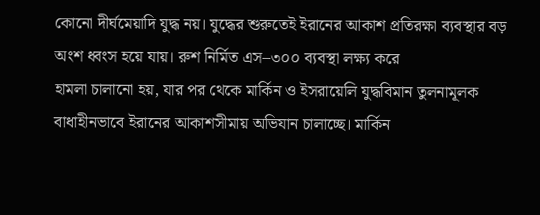কোনো দীর্ঘমেয়াদি যুদ্ধ নয়। যুদ্ধের শুরুতেই ইরানের আকাশ প্রতিরক্ষা ব্যবস্থার বড় অংশ ধ্বংস হয়ে যায়। রুশ নির্মিত এস–৩০০ ব্যবস্থা লক্ষ্য করে
হামলা চালানো হয়, যার পর থেকে মার্কিন ও ইসরায়েলি যুদ্ধবিমান তুলনামূলক বাধাহীনভাবে ইরানের আকাশসীমায় অভিযান চালাচ্ছে। মার্কিন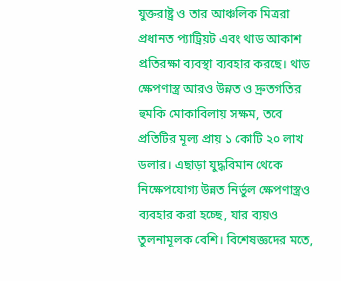যুক্তরাষ্ট্র ও তার আঞ্চলিক মিত্ররা প্রধানত প্যাট্রিয়ট এবং থাড আকাশ প্রতিরক্ষা ব্যবস্থা ব্যবহার করছে। থাড ক্ষেপণাস্ত্র আরও উন্নত ও দ্রুতগতির হুমকি মোকাবিলায় সক্ষম, তবে প্রতিটির মূল্য প্রায় ১ কোটি ২০ লাখ ডলার। এছাড়া যুদ্ধবিমান থেকে নিক্ষেপযোগ্য উন্নত নির্ভুল ক্ষেপণাস্ত্রও ব্যবহার করা হচ্ছে, যার ব্যয়ও তুলনামূলক বেশি। বিশেষজ্ঞদের মতে,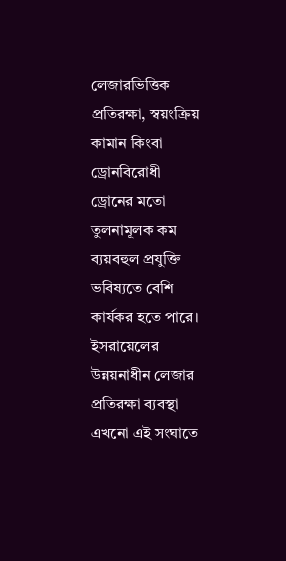লেজারভিত্তিক প্রতিরক্ষা, স্বয়ংক্রিয় কামান কিংবা ড্রোনবিরোধী ড্রোনের মতো তুলনামূলক কম ব্যয়বহুল প্রযুক্তি ভবিষ্যতে বেশি কার্যকর হতে পারে। ইসরায়েলের উন্নয়নাধীন লেজার প্রতিরক্ষা ব্যবস্থা এখনো এই সংঘাতে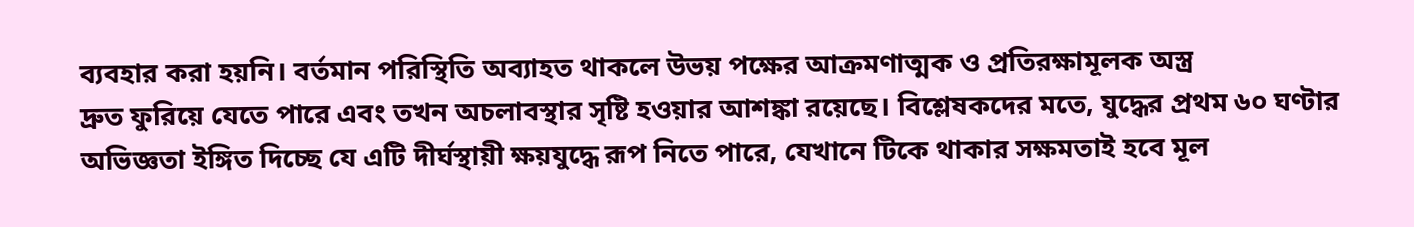ব্যবহার করা হয়নি। বর্তমান পরিস্থিতি অব্যাহত থাকলে উভয় পক্ষের আক্রমণাত্মক ও প্রতিরক্ষামূলক অস্ত্র
দ্রুত ফুরিয়ে যেতে পারে এবং তখন অচলাবস্থার সৃষ্টি হওয়ার আশঙ্কা রয়েছে। বিশ্লেষকদের মতে, যুদ্ধের প্রথম ৬০ ঘণ্টার অভিজ্ঞতা ইঙ্গিত দিচ্ছে যে এটি দীর্ঘস্থায়ী ক্ষয়যুদ্ধে রূপ নিতে পারে, যেখানে টিকে থাকার সক্ষমতাই হবে মূল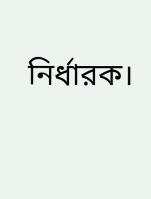নির্ধারক।